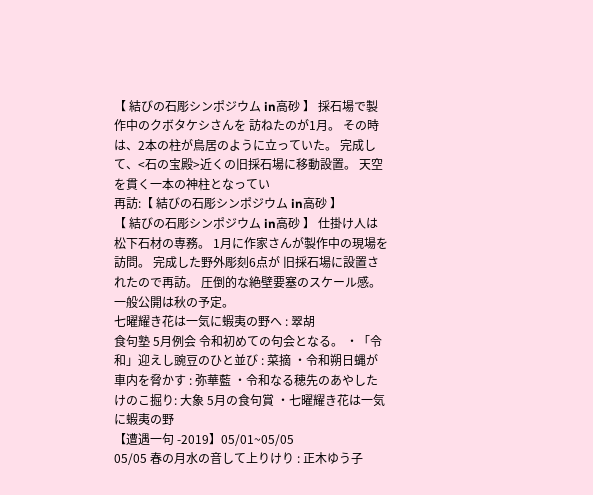【 結びの石彫シンポジウム in高砂 】 採石場で製作中のクボタケシさんを 訪ねたのが1月。 その時は、2本の柱が鳥居のように立っていた。 完成して、<石の宝殿>近くの旧採石場に移動設置。 天空を貫く一本の神柱となってい
再訪:【 結びの石彫シンポジウム in高砂 】
【 結びの石彫シンポジウム in高砂 】 仕掛け人は松下石材の専務。 1月に作家さんが製作中の現場を訪問。 完成した野外彫刻6点が 旧採石場に設置されたので再訪。 圧倒的な絶壁要塞のスケール感。 一般公開は秋の予定。
七曜耀き花は一気に蝦夷の野へ : 翠胡
食句塾 5月例会 令和初めての句会となる。 ・「令和」迎えし豌豆のひと並び : 菜摘 ・令和朔日蝿が車内を脅かす : 弥華藍 ・令和なる穂先のあやしたけのこ掘り: 大象 5月の食句賞 ・七曜耀き花は一気に蝦夷の野
【遭遇一句 -2019】05/01~05/05
05/05 春の月水の音して上りけり : 正木ゆう子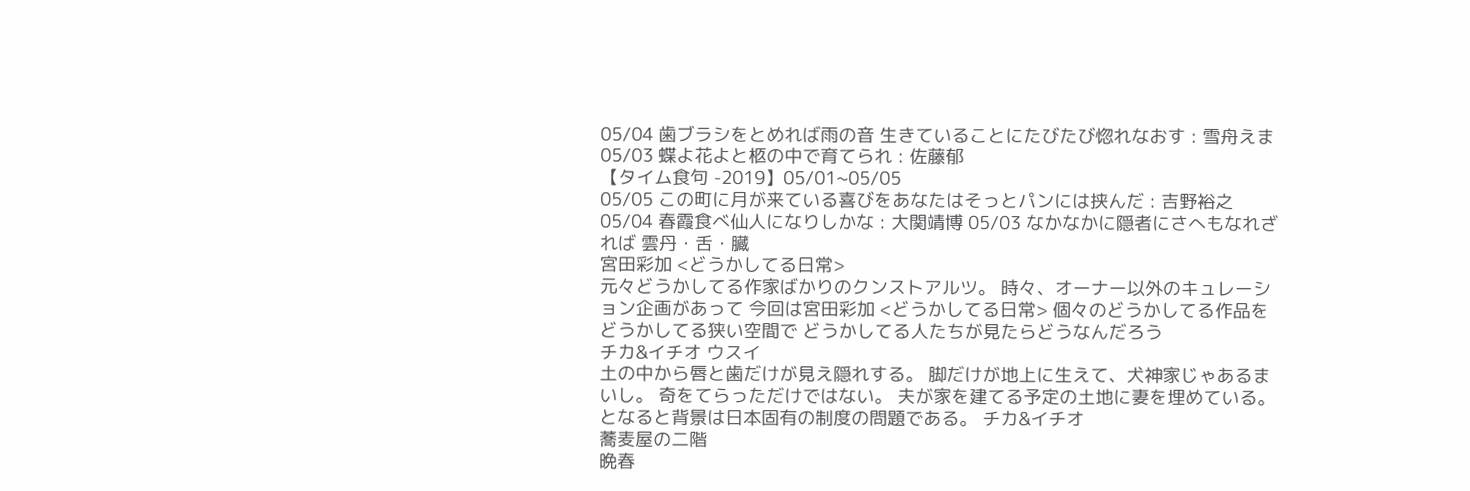05/04 歯ブラシをとめれば雨の音 生きていることにたびたび惚れなおす : 雪舟えま 05/03 蝶よ花よと柩の中で育てられ : 佐藤郁
【タイム食句 -2019】05/01~05/05
05/05 この町に月が来ている喜びをあなたはそっとパンには挟んだ : 吉野裕之 05/04 春霞食べ仙人になりしかな : 大関靖博 05/03 なかなかに隠者にさへもなれざれば 雲丹・舌・臓
宮田彩加 <どうかしてる日常>
元々どうかしてる作家ばかりのクンストアルツ。 時々、オーナー以外のキュレーション企画があって 今回は宮田彩加 <どうかしてる日常> 個々のどうかしてる作品をどうかしてる狭い空間で どうかしてる人たちが見たらどうなんだろう
チカ&イチオ ウスイ
土の中から唇と歯だけが見え隠れする。 脚だけが地上に生えて、犬神家じゃあるまいし。 奇をてらっただけではない。 夫が家を建てる予定の土地に妻を埋めている。 となると背景は日本固有の制度の問題である。 チカ&イチオ
蕎麦屋の二階
晩春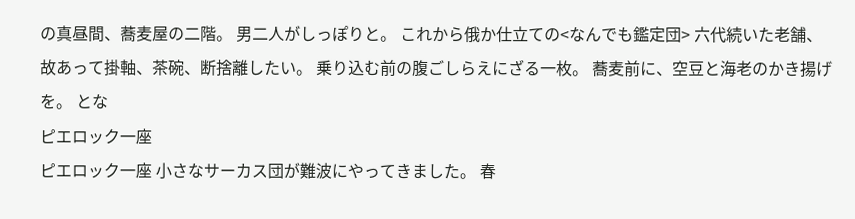の真昼間、蕎麦屋の二階。 男二人がしっぽりと。 これから俄か仕立ての<なんでも鑑定団> 六代続いた老舗、故あって掛軸、茶碗、断捨離したい。 乗り込む前の腹ごしらえにざる一枚。 蕎麦前に、空豆と海老のかき揚げを。 とな
ピエロック一座
ピエロック一座 小さなサーカス団が難波にやってきました。 春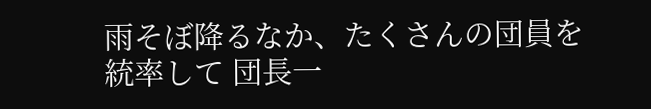雨そぼ降るなか、たくさんの団員を統率して 団長一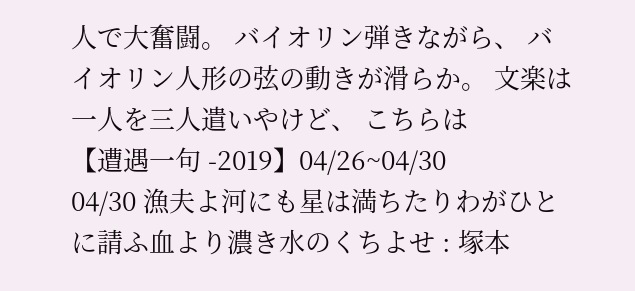人で大奮闘。 バイオリン弾きながら、 バイオリン人形の弦の動きが滑らか。 文楽は一人を三人遣いやけど、 こちらは
【遭遇一句 -2019】04/26~04/30
04/30 漁夫よ河にも星は満ちたりわがひとに請ふ血より濃き水のくちよせ : 塚本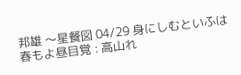邦雄 〜星餐図 04/29 身にしむといふは春もよ昼目覚 : 高山れ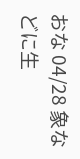おな 04/28 象などに生